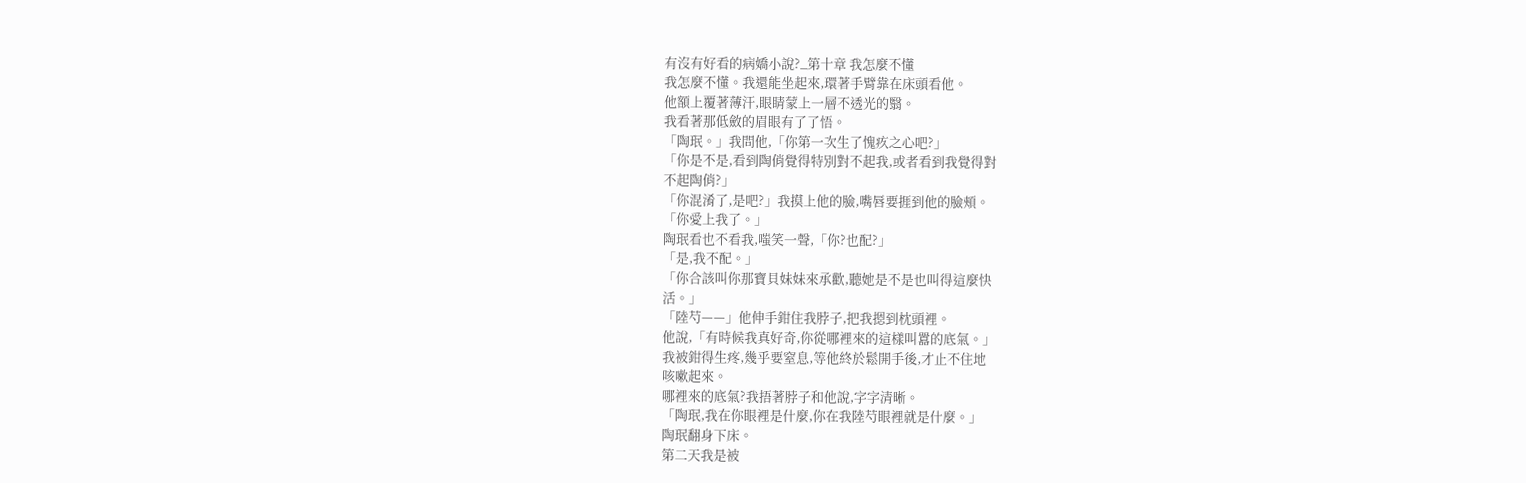有沒有好看的病嬌小說?_第十章 我怎麼不懂
我怎麼不懂。我還能坐起來,環著手臂靠在床頭看他。
他額上覆著薄汗,眼睛蒙上一層不透光的翳。
我看著那低斂的眉眼有了了悟。
「陶珉。」我問他,「你第一次生了愧疚之心吧?」
「你是不是,看到陶俏覺得特別對不起我,或者看到我覺得對
不起陶俏?」
「你混淆了,是吧?」我摸上他的臉,嘴唇要捱到他的臉頰。
「你愛上我了。」
陶珉看也不看我,嗤笑一聲,「你?也配?」
「是,我不配。」
「你合該叫你那寶貝妹妹來承歡,聽她是不是也叫得這麼快
活。」
「陸芍——」他伸手鉗住我脖子,把我摁到枕頭裡。
他說,「有時候我真好奇,你從哪裡來的這樣叫囂的底氣。」
我被鉗得生疼,幾乎要窒息,等他終於鬆開手後,才止不住地
咳嗽起來。
哪裡來的底氣?我捂著脖子和他說,字字清晰。
「陶珉,我在你眼裡是什麼,你在我陸芍眼裡就是什麼。」
陶珉翻身下床。
第二天我是被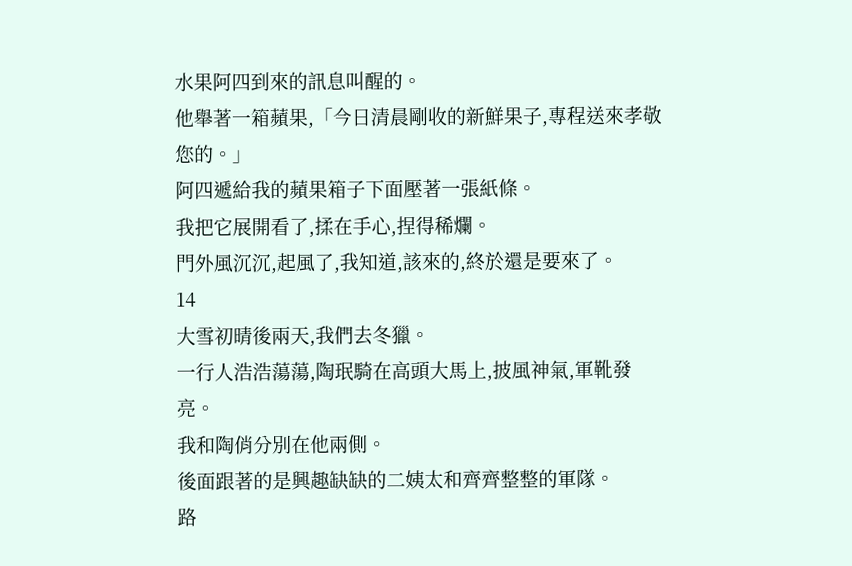水果阿四到來的訊息叫醒的。
他舉著一箱蘋果,「今日清晨剛收的新鮮果子,專程送來孝敬
您的。」
阿四遞給我的蘋果箱子下面壓著一張紙條。
我把它展開看了,揉在手心,捏得稀爛。
門外風沉沉,起風了,我知道,該來的,終於還是要來了。
14
大雪初晴後兩天,我們去冬獵。
一行人浩浩蕩蕩,陶珉騎在高頭大馬上,披風神氣,軍靴發
亮。
我和陶俏分別在他兩側。
後面跟著的是興趣缺缺的二姨太和齊齊整整的軍隊。
路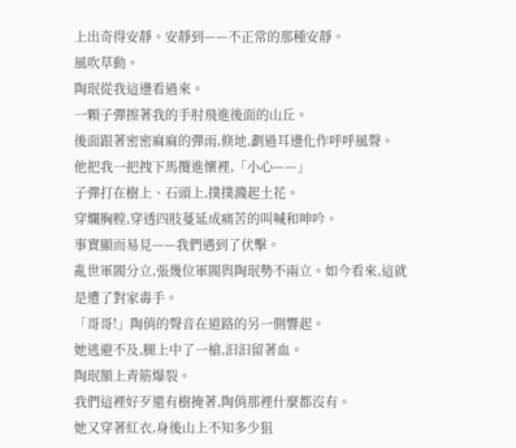上出奇得安靜。安靜到——不正常的那種安靜。
風吹草動。
陶珉從我這邊看過來。
一顆子彈擦著我的手肘飛進後面的山丘。
後面跟著密密麻麻的彈雨,倏地,劃過耳邊化作呼呼風聲。
他把我一把拽下馬攬進懷裡,「小心——」
子彈打在樹上、石頭上,撲撲濺起土花。
穿爛胸膛,穿透四肢蔓延成痛苦的叫喊和呻吟。
事實顯而易見——我們遇到了伏擊。
亂世軍閥分立,張幾位軍閥與陶珉勢不兩立。如今看來,這就
是遭了對家毒手。
「哥哥!」陶俏的聲音在道路的另一側響起。
她逃避不及,腿上中了一槍,汩汩留著血。
陶珉額上青筋爆裂。
我們這裡好歹還有樹掩著,陶俏那裡什麼都沒有。
她又穿著紅衣,身後山上不知多少狙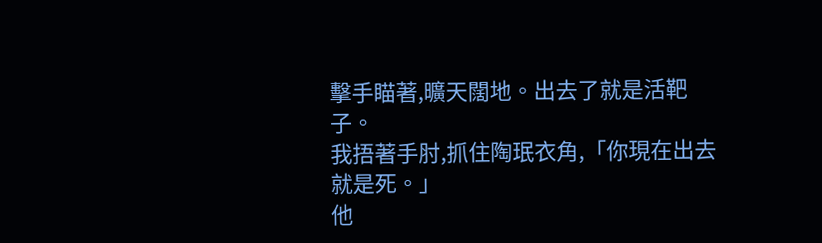擊手瞄著,曠天闊地。出去了就是活靶子。
我捂著手肘,抓住陶珉衣角,「你現在出去就是死。」
他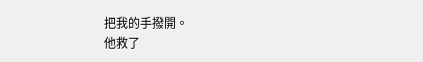把我的手撥開。
他救了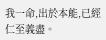我一命,出於本能,已經仁至義盡。